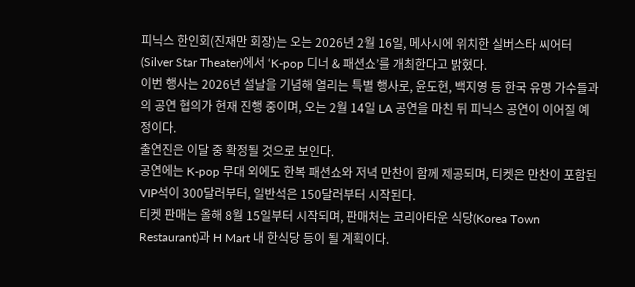피닉스 한인회(진재만 회장)는 오는 2026년 2월 16일, 메사시에 위치한 실버스타 씨어터(Silver Star Theater)에서 ‘K-pop 디너 & 패션쇼’를 개최한다고 밝혔다.
이번 행사는 2026년 설날을 기념해 열리는 특별 행사로, 윤도현, 백지영 등 한국 유명 가수들과의 공연 협의가 현재 진행 중이며, 오는 2월 14일 LA 공연을 마친 뒤 피닉스 공연이 이어질 예정이다.
출연진은 이달 중 확정될 것으로 보인다.
공연에는 K-pop 무대 외에도 한복 패션쇼와 저녁 만찬이 함께 제공되며, 티켓은 만찬이 포함된 VIP석이 300달러부터, 일반석은 150달러부터 시작된다.
티켓 판매는 올해 8월 15일부터 시작되며, 판매처는 코리아타운 식당(Korea Town Restaurant)과 H Mart 내 한식당 등이 될 계획이다.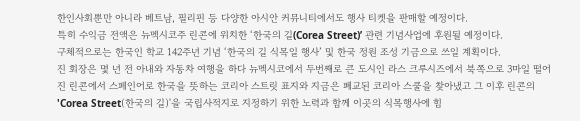한인사회뿐만 아니라 베트남, 필리핀 등 다양한 아시안 커뮤니티에서도 행사 티켓을 판매할 예정이다.
특히 수익금 전액은 뉴멕시코주 린콘에 위치한 ‘한국의 길(Corea Street)’ 관련 기념사업에 후원될 예정이다.
구체적으로는 한국인 학교 142주년 기념 ‘한국의 길 식목일 행사’ 및 한국 정원 조성 기금으로 쓰일 계획이다.
진 회장은 몇 년 전 아내와 자동차 여행을 하다 뉴멕시코에서 두번째로 큰 도시인 라스 크루시즈에서 북쪽으로 3마일 떨어진 린콘에서 스페인어로 한국을 뜻하는 코리아 스트릿 표지와 지금은 폐교된 코리아 스쿨을 찾아냈고 그 이후 린콘의 'Corea Street(한국의 길)'을 국립사적지로 지정하기 위한 노력과 함께 이곳의 식목행사에 힘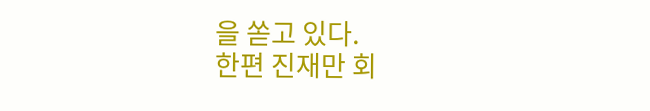을 쏟고 있다.
한편 진재만 회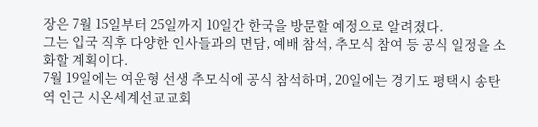장은 7월 15일부터 25일까지 10일간 한국을 방문할 예정으로 알려졌다.
그는 입국 직후 다양한 인사들과의 면담, 예배 참석, 추모식 참여 등 공식 일정을 소화할 계획이다.
7월 19일에는 여운형 선생 추모식에 공식 참석하며, 20일에는 경기도 평택시 송탄역 인근 시온세계선교교회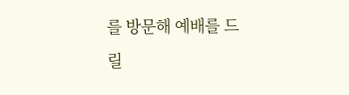를 방문해 예배를 드릴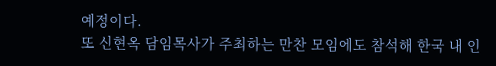예정이다.
또 신현옥 담임목사가 주최하는 만찬 모임에도 참석해 한국 내 인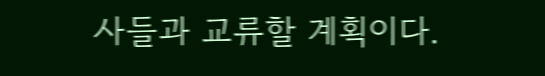사들과 교류할 계획이다.